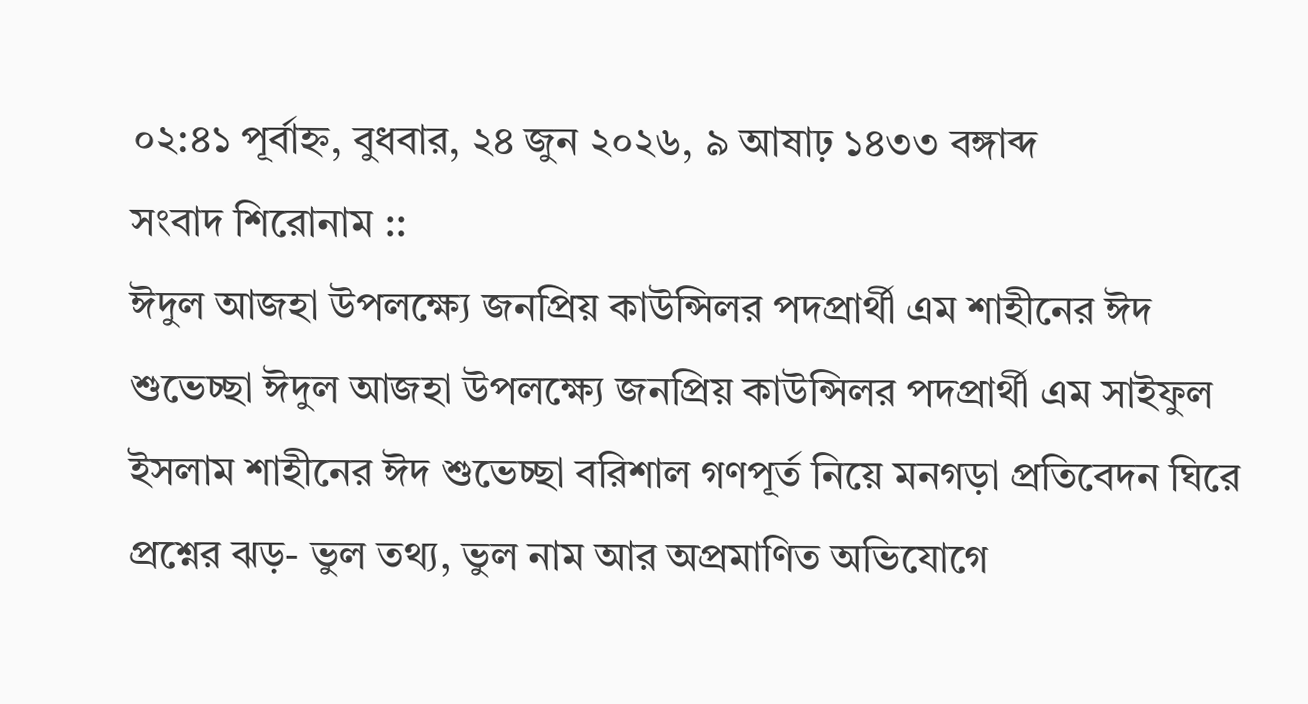০২:৪১ পূর্বাহ্ন, বুধবার, ২৪ জুন ২০২৬, ৯ আষাঢ় ১৪৩৩ বঙ্গাব্দ
সংবাদ শিরোনাম ::
ঈদুল আজহা উপলক্ষ্যে জনপ্রিয় কাউন্সিলর পদপ্রার্থী এম শাহীনের ঈদ শুভেচ্ছা ঈদুল আজহা উপলক্ষ্যে জনপ্রিয় কাউন্সিলর পদপ্রার্থী এম সাইফুল ইসলাম শাহীনের ঈদ শুভেচ্ছা বরিশাল গণপূর্ত নিয়ে মনগড়া প্রতিবেদন ঘিরে প্রশ্নের ঝড়- ভুল তথ্য, ভুল নাম আর অপ্রমাণিত অভিযোগে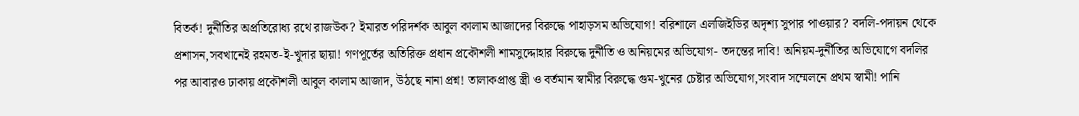বিতর্ক! দুর্নীতির অপ্রতিরোধ্য রথে রাজউক? ইমারত পরিদর্শক আবুল কালাম আজাদের বিরুদ্ধে পাহাড়সম অভিযোগ! বরিশালে এলজিইডির অদৃশ্য সুপার পাওয়ার? বদলি-পদায়ন থেকে প্রশাসন,সবখানেই রহমত-ই-খুদার ছায়া! গণপূর্তের অতিরিক্ত প্রধান প্রকৌশলী শামসুদ্দোহার বিরুদ্ধে দুর্নীতি ও অনিয়মের অভিযোগ- তদন্তের দাবি! অনিয়ম-দুর্নীতির অভিযোগে বদলির পর আবারও ঢাকায় প্রকৌশলী আবুল কালাম আজাদ, উঠছে নানা প্রশ্ন! তালাকপ্রাপ্ত স্ত্রী ও বর্তমান স্বামীর বিরুদ্ধে গুম-খুনের চেষ্টার অভিযোগ,সংবাদ সম্মেলনে প্রথম স্বামী! পানি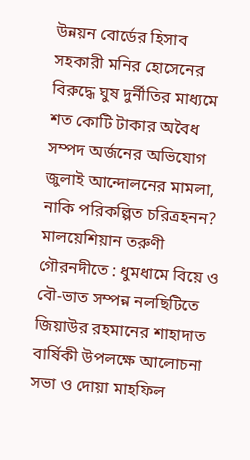উন্নয়ন বোর্ডের হিসাব সহকারী মনির হোসেনের বিরুদ্ধে ঘুষ দুর্নীতির মাধ্যমে শত কোটি টাকার অবৈধ সম্পদ অর্জনের অভিযোগ জুলাই আন্দোলনের মামলা, নাকি পরিকল্পিত চরিত্রহনন? মালয়েশিয়ান তরুণী গৌরনদীতে : ধুমধামে বিয়ে ও বৌ-ভাত সম্পন্ন নলছিটিতে জিয়াউর রহমানের শাহাদাত বার্ষিকী উপলক্ষে আলোচনা সভা ও দোয়া মাহফিল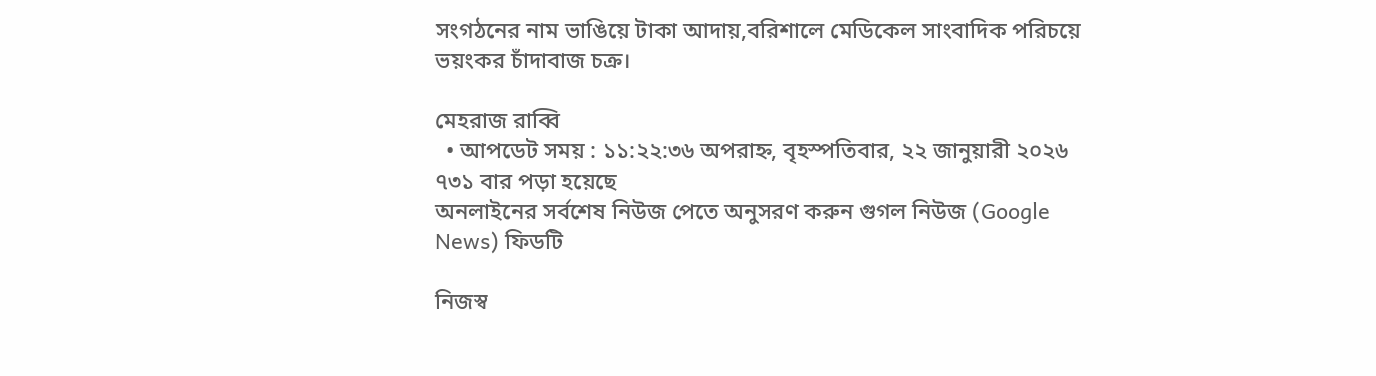সংগঠনের নাম ভাঙিয়ে টাকা আদায়,বরিশালে মেডিকেল সাংবাদিক পরিচয়ে ভয়ংকর চাঁদাবাজ চক্র।

মেহরাজ রাব্বি
  • আপডেট সময় : ১১:২২:৩৬ অপরাহ্ন, বৃহস্পতিবার, ২২ জানুয়ারী ২০২৬ ৭৩১ বার পড়া হয়েছে
অনলাইনের সর্বশেষ নিউজ পেতে অনুসরণ করুন গুগল নিউজ (Google News) ফিডটি

নিজস্ব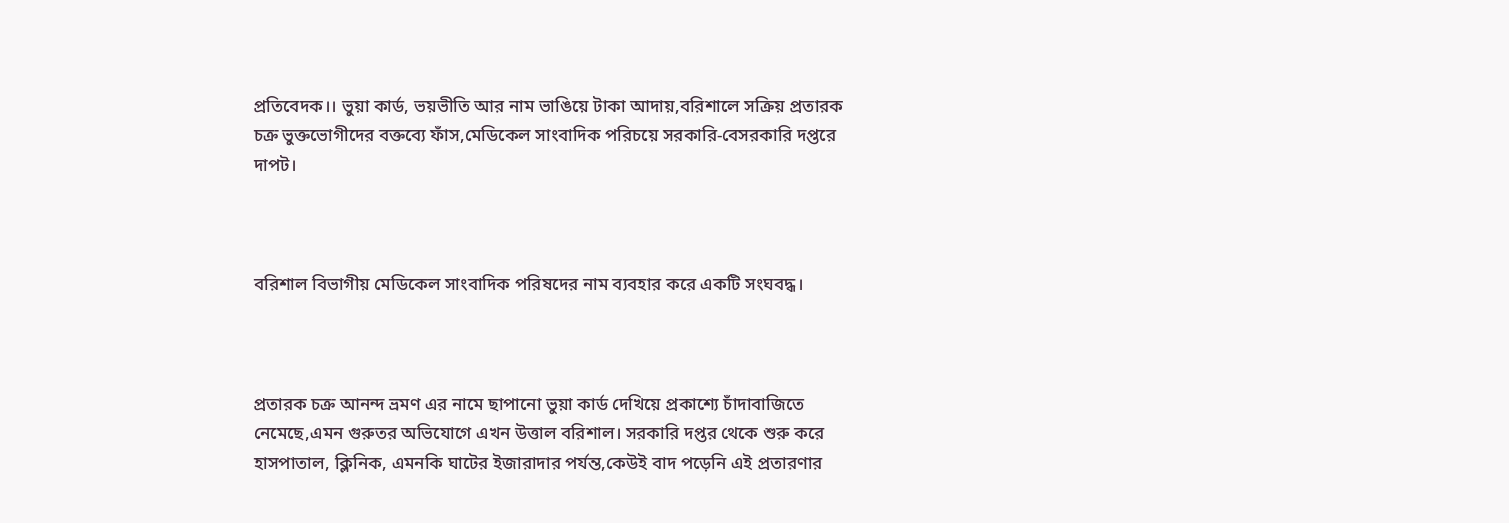প্রতিবেদক।। ভুয়া কার্ড, ভয়ভীতি আর নাম ভাঙিয়ে টাকা আদায়,বরিশালে সক্রিয় প্রতারক চক্র ভুক্তভোগীদের বক্তব্যে ফাঁস,মেডিকেল সাংবাদিক পরিচয়ে সরকারি-বেসরকারি দপ্তরে দাপট।



বরিশাল বিভাগীয় মেডিকেল সাংবাদিক পরিষদের নাম ব্যবহার করে একটি সংঘবদ্ধ।



প্রতারক চক্র আনন্দ ভ্রমণ এর নামে ছাপানো ভুয়া কার্ড দেখিয়ে প্রকাশ্যে চাঁদাবাজিতে নেমেছে,এমন গুরুতর অভিযোগে এখন উত্তাল বরিশাল। সরকারি দপ্তর থেকে শুরু করে হাসপাতাল, ক্লিনিক, এমনকি ঘাটের ইজারাদার পর্যন্ত,কেউই বাদ পড়েনি এই প্রতারণার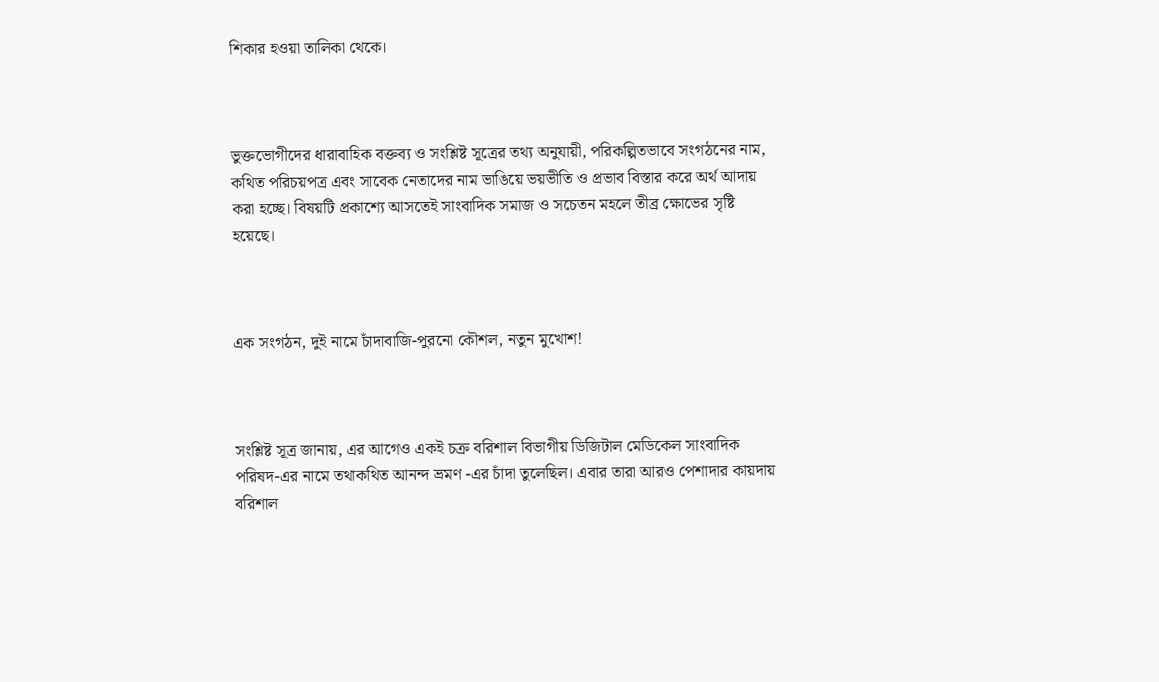শিকার হওয়া তালিকা থেকে।



ভুক্তভোগীদের ধারাবাহিক বক্তব্য ও সংশ্লিষ্ট সূত্রের তথ্য অনুযায়ী, পরিকল্পিতভাবে সংগঠনের নাম, কথিত পরিচয়পত্র এবং সাবেক নেতাদের নাম ভাঙিয়ে ভয়ভীতি ও প্রভাব বিস্তার করে অর্থ আদায় করা হচ্ছে। বিষয়টি প্রকাশ্যে আসতেই সাংবাদিক সমাজ ও সচেতন মহলে তীব্র ক্ষোভের সৃষ্টি হয়েছে।



এক সংগঠন, দুই নামে চাঁদাবাজি-পুরনো কৌশল, নতুন মুখোশ!



সংশ্লিষ্ট সূত্র জানায়, এর আগেও একই চক্র বরিশাল বিভাগীয় ডিজিটাল মেডিকেল সাংবাদিক পরিষদ-এর নামে তথাকথিত আনন্দ ভ্রমণ -এর চাঁদা তুলেছিল। এবার তারা আরও পেশাদার কায়দায় বরিশাল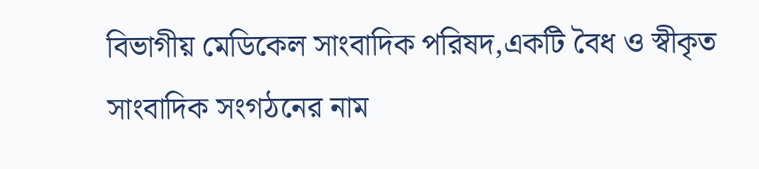বিভাগীয় মেডিকেল সাংবাদিক পরিষদ,একটি বৈধ ও স্বীকৃত সাংবাদিক সংগঠনের নাম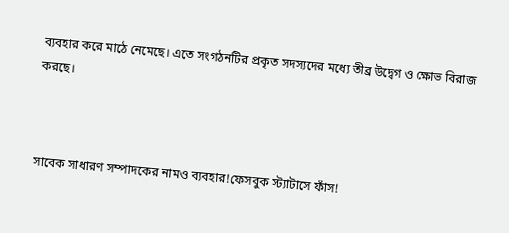ব্যবহার করে মাঠে নেমেছে। এতে সংগঠনটির প্রকৃত সদস্যদের মধ্যে তীব্র উদ্বেগ ও ক্ষোভ বিরাজ করছে।



সাবেক সাধারণ সম্পাদকের নামও ব্যবহার!ফেসবুক স্ট্যাটাসে ফাঁস!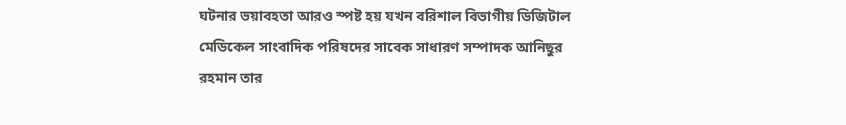ঘটনার ভয়াবহতা আরও স্পষ্ট হয় যখন বরিশাল বিভাগীয় ডিজিটাল মেডিকেল সাংবাদিক পরিষদের সাবেক সাধারণ সম্পাদক আনিছুর রহমান তার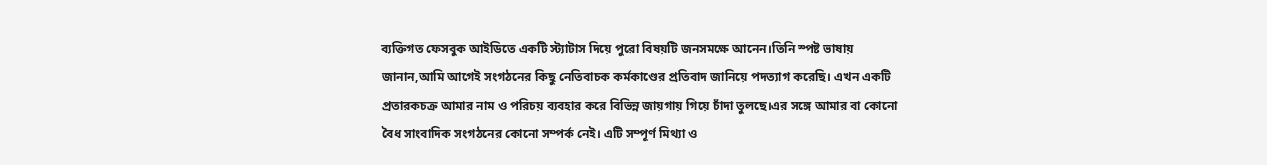ব্যক্তিগত ফেসবুক আইডিতে একটি স্ট্যাটাস দিয়ে পুরো বিষয়টি জনসমক্ষে আনেন।তিনি স্পষ্ট ভাষায় জানান,আমি আগেই সংগঠনের কিছু নেতিবাচক কর্মকাণ্ডের প্রতিবাদ জানিয়ে পদত্যাগ করেছি। এখন একটি প্রতারকচক্র আমার নাম ও পরিচয় ব্যবহার করে বিভিন্ন জায়গায় গিয়ে চাঁদা তুলছে।এর সঙ্গে আমার বা কোনো বৈধ সাংবাদিক সংগঠনের কোনো সম্পর্ক নেই। এটি সম্পূর্ণ মিথ্যা ও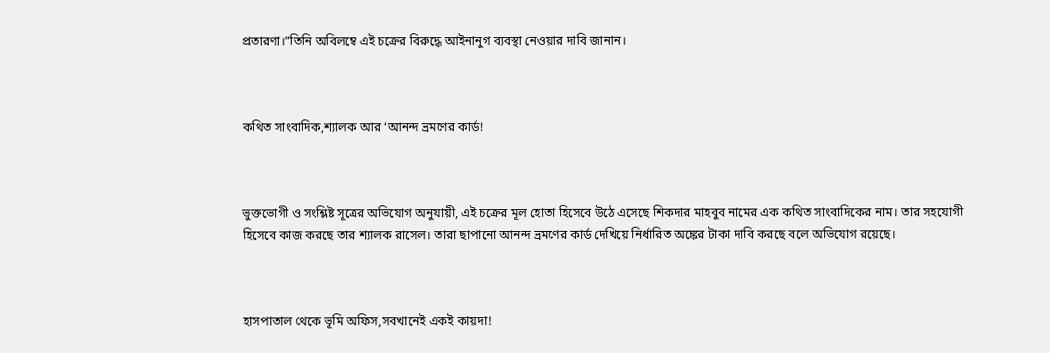প্রতারণা।”তিনি অবিলম্বে এই চক্রের বিরুদ্ধে আইনানুগ ব্যবস্থা নেওয়ার দাবি জানান।



কথিত সাংবাদিক,শ্যালক আর ‘আনন্দ ভ্রমণের কার্ড!



ভুক্তভোগী ও সংশ্লিষ্ট সূত্রের অভিযোগ অনুযায়ী, এই চক্রের মূল হোতা হিসেবে উঠে এসেছে শিকদার মাহবুব নামের এক কথিত সাংবাদিকের নাম। তার সহযোগী হিসেবে কাজ করছে তার শ্যালক রাসেল। তারা ছাপানো আনন্দ ভ্রমণের কার্ড দেখিয়ে নির্ধারিত অঙ্কের টাকা দাবি করছে বলে অভিযোগ রয়েছে।



হাসপাতাল থেকে ভূমি অফিস,সবখানেই একই কায়দা!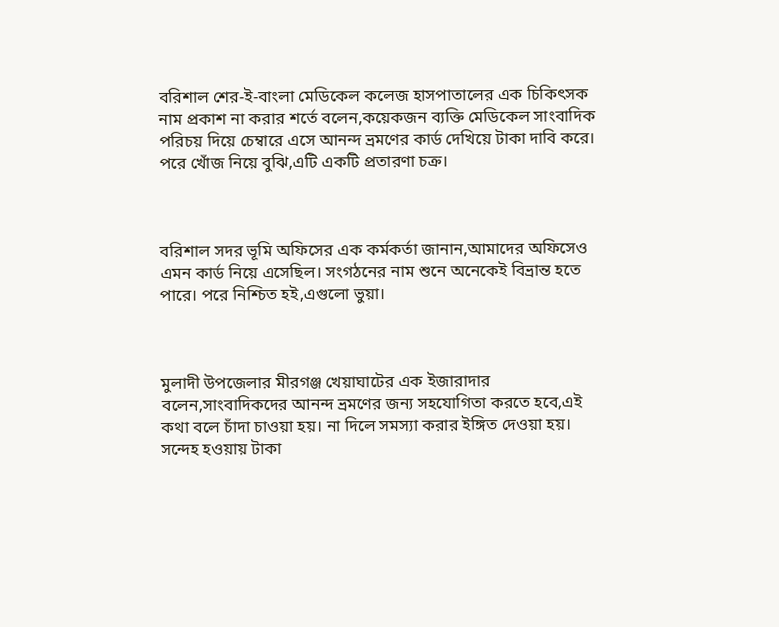বরিশাল শের-ই-বাংলা মেডিকেল কলেজ হাসপাতালের এক চিকিৎসক নাম প্রকাশ না করার শর্তে বলেন,কয়েকজন ব্যক্তি মেডিকেল সাংবাদিক পরিচয় দিয়ে চেম্বারে এসে আনন্দ ভ্রমণের কার্ড দেখিয়ে টাকা দাবি করে। পরে খোঁজ নিয়ে বুঝি,এটি একটি প্রতারণা চক্র।



বরিশাল সদর ভূমি অফিসের এক কর্মকর্তা জানান,আমাদের অফিসেও এমন কার্ড নিয়ে এসেছিল। সংগঠনের নাম শুনে অনেকেই বিভ্রান্ত হতে পারে। পরে নিশ্চিত হই,এগুলো ভুয়া।



মুলাদী উপজেলার মীরগঞ্জ খেয়াঘাটের এক ইজারাদার বলেন,সাংবাদিকদের আনন্দ ভ্রমণের জন্য সহযোগিতা করতে হবে,এই কথা বলে চাঁদা চাওয়া হয়। না দিলে সমস্যা করার ইঙ্গিত দেওয়া হয়। সন্দেহ হওয়ায় টাকা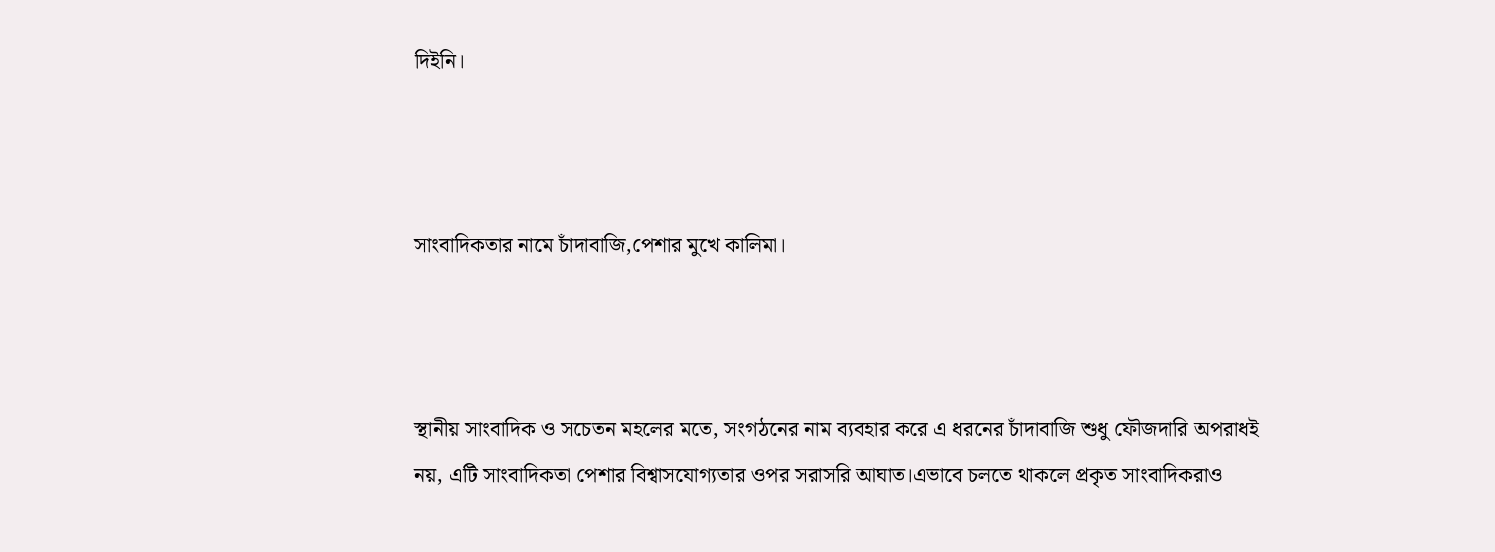দিইনি।



সাংবাদিকতার নামে চাঁদাবাজি,পেশার মুখে কালিমা।



স্থানীয় সাংবাদিক ও সচেতন মহলের মতে, সংগঠনের নাম ব্যবহার করে এ ধরনের চাঁদাবাজি শুধু ফৌজদারি অপরাধই নয়, এটি সাংবাদিকতা পেশার বিশ্বাসযোগ্যতার ওপর সরাসরি আঘাত।এভাবে চলতে থাকলে প্রকৃত সাংবাদিকরাও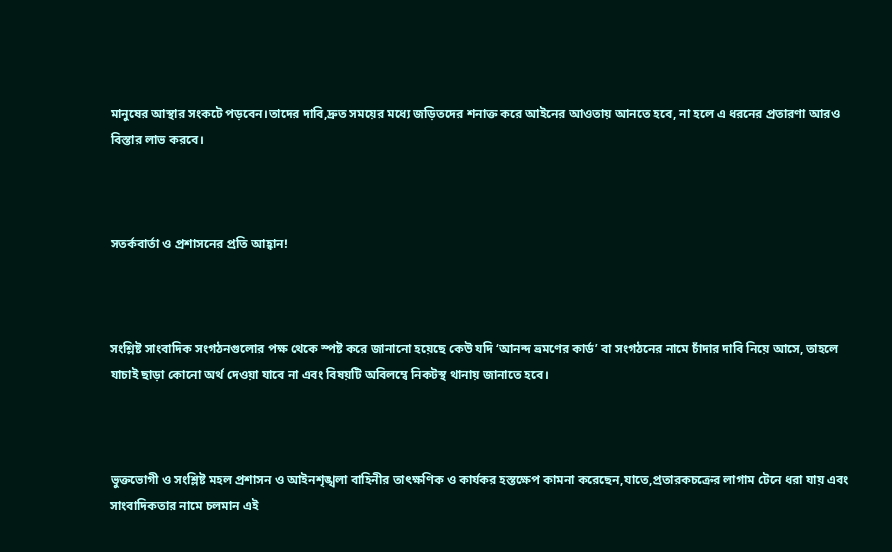মানুষের আস্থার সংকটে পড়বেন।তাদের দাবি,দ্রুত সময়ের মধ্যে জড়িতদের শনাক্ত করে আইনের আওতায় আনতে হবে, না হলে এ ধরনের প্রতারণা আরও বিস্তার লাভ করবে।



সতর্কবার্তা ও প্রশাসনের প্রতি আহ্বান!



সংশ্লিষ্ট সাংবাদিক সংগঠনগুলোর পক্ষ থেকে স্পষ্ট করে জানানো হয়েছে কেউ যদি ‘আনন্দ ভ্রমণের কার্ড’ বা সংগঠনের নামে চাঁদার দাবি নিয়ে আসে, তাহলে যাচাই ছাড়া কোনো অর্থ দেওয়া যাবে না এবং বিষয়টি অবিলম্বে নিকটস্থ থানায় জানাতে হবে।



ভুক্তভোগী ও সংশ্লিষ্ট মহল প্রশাসন ও আইনশৃঙ্খলা বাহিনীর তাৎক্ষণিক ও কার্যকর হস্তক্ষেপ কামনা করেছেন,যাতে,প্রতারকচক্রের লাগাম টেনে ধরা যায় এবং সাংবাদিকতার নামে চলমান এই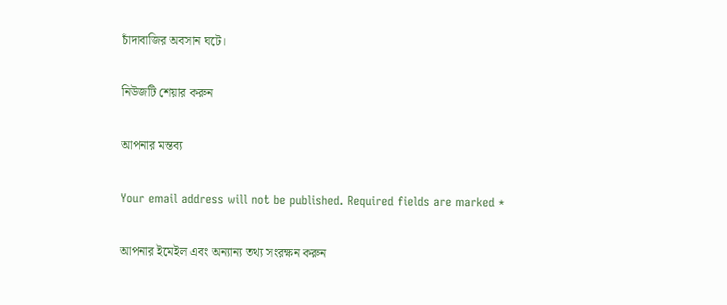চাঁদাবাজির অবসান ঘটে।

নিউজটি শেয়ার করুন

আপনার মন্তব্য

Your email address will not be published. Required fields are marked *

আপনার ইমেইল এবং অন্যান্য তথ্য সংরক্ষন করুন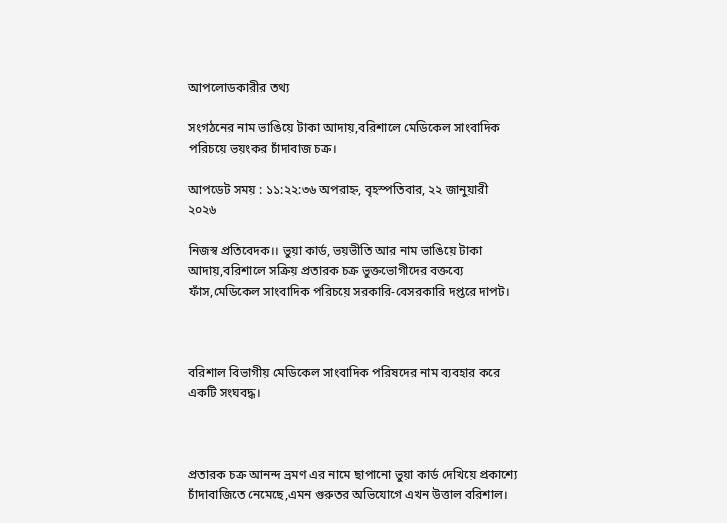আপলোডকারীর তথ্য

সংগঠনের নাম ভাঙিয়ে টাকা আদায়,বরিশালে মেডিকেল সাংবাদিক পরিচয়ে ভয়ংকর চাঁদাবাজ চক্র।

আপডেট সময় : ১১:২২:৩৬ অপরাহ্ন, বৃহস্পতিবার, ২২ জানুয়ারী ২০২৬

নিজস্ব প্রতিবেদক।। ভুয়া কার্ড, ভয়ভীতি আর নাম ভাঙিয়ে টাকা আদায়,বরিশালে সক্রিয় প্রতারক চক্র ভুক্তভোগীদের বক্তব্যে ফাঁস,মেডিকেল সাংবাদিক পরিচয়ে সরকারি-বেসরকারি দপ্তরে দাপট।



বরিশাল বিভাগীয় মেডিকেল সাংবাদিক পরিষদের নাম ব্যবহার করে একটি সংঘবদ্ধ।



প্রতারক চক্র আনন্দ ভ্রমণ এর নামে ছাপানো ভুয়া কার্ড দেখিয়ে প্রকাশ্যে চাঁদাবাজিতে নেমেছে,এমন গুরুতর অভিযোগে এখন উত্তাল বরিশাল।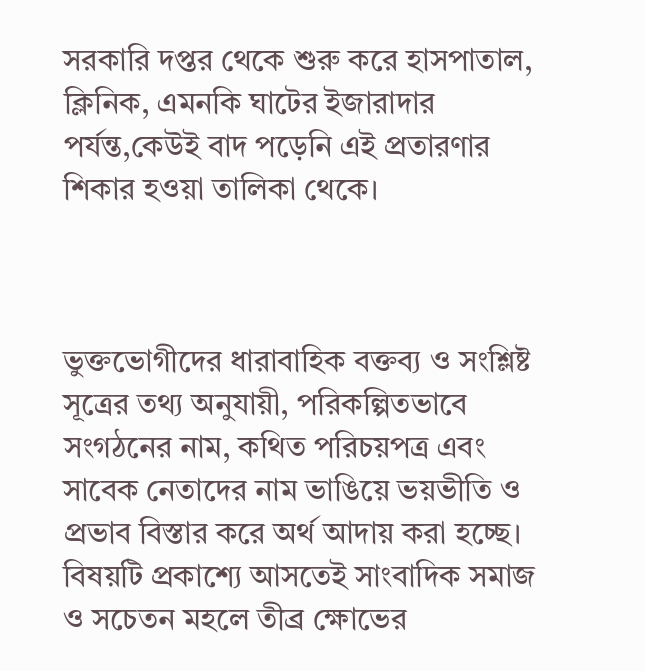সরকারি দপ্তর থেকে শুরু করে হাসপাতাল, ক্লিনিক, এমনকি ঘাটের ইজারাদার পর্যন্ত,কেউই বাদ পড়েনি এই প্রতারণার শিকার হওয়া তালিকা থেকে।



ভুক্তভোগীদের ধারাবাহিক বক্তব্য ও সংশ্লিষ্ট সূত্রের তথ্য অনুযায়ী, পরিকল্পিতভাবে সংগঠনের নাম, কথিত পরিচয়পত্র এবং সাবেক নেতাদের নাম ভাঙিয়ে ভয়ভীতি ও প্রভাব বিস্তার করে অর্থ আদায় করা হচ্ছে। বিষয়টি প্রকাশ্যে আসতেই সাংবাদিক সমাজ ও সচেতন মহলে তীব্র ক্ষোভের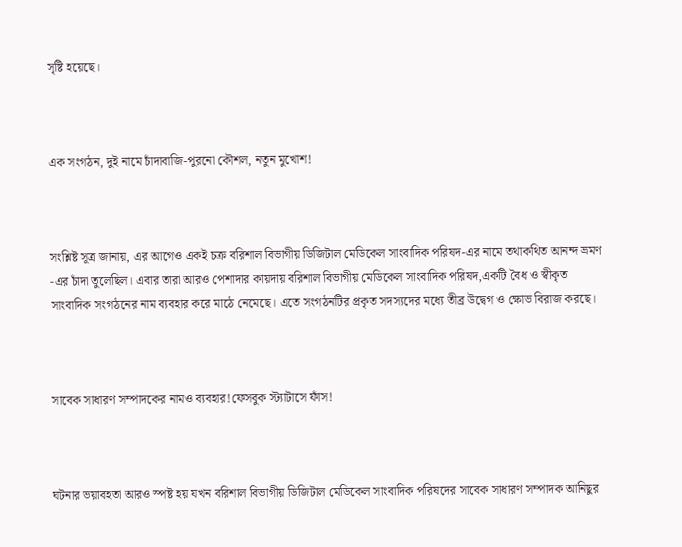সৃষ্টি হয়েছে।



এক সংগঠন, দুই নামে চাঁদাবাজি-পুরনো কৌশল, নতুন মুখোশ!



সংশ্লিষ্ট সূত্র জানায়, এর আগেও একই চক্র বরিশাল বিভাগীয় ডিজিটাল মেডিকেল সাংবাদিক পরিষদ-এর নামে তথাকথিত আনন্দ ভ্রমণ -এর চাঁদা তুলেছিল। এবার তারা আরও পেশাদার কায়দায় বরিশাল বিভাগীয় মেডিকেল সাংবাদিক পরিষদ,একটি বৈধ ও স্বীকৃত সাংবাদিক সংগঠনের নাম ব্যবহার করে মাঠে নেমেছে। এতে সংগঠনটির প্রকৃত সদস্যদের মধ্যে তীব্র উদ্বেগ ও ক্ষোভ বিরাজ করছে।



সাবেক সাধারণ সম্পাদকের নামও ব্যবহার!ফেসবুক স্ট্যাটাসে ফাঁস!



ঘটনার ভয়াবহতা আরও স্পষ্ট হয় যখন বরিশাল বিভাগীয় ডিজিটাল মেডিকেল সাংবাদিক পরিষদের সাবেক সাধারণ সম্পাদক আনিছুর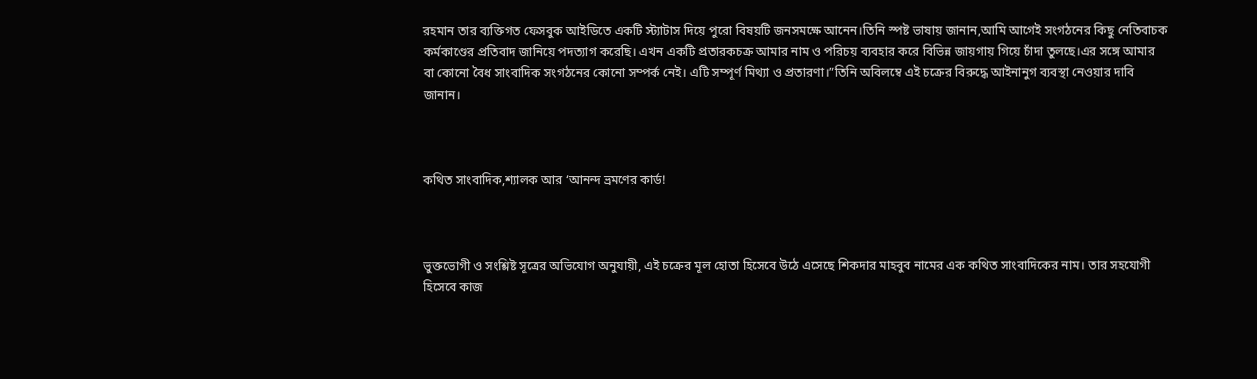রহমান তার ব্যক্তিগত ফেসবুক আইডিতে একটি স্ট্যাটাস দিয়ে পুরো বিষয়টি জনসমক্ষে আনেন।তিনি স্পষ্ট ভাষায় জানান,আমি আগেই সংগঠনের কিছু নেতিবাচক কর্মকাণ্ডের প্রতিবাদ জানিয়ে পদত্যাগ করেছি। এখন একটি প্রতারকচক্র আমার নাম ও পরিচয় ব্যবহার করে বিভিন্ন জায়গায় গিয়ে চাঁদা তুলছে।এর সঙ্গে আমার বা কোনো বৈধ সাংবাদিক সংগঠনের কোনো সম্পর্ক নেই। এটি সম্পূর্ণ মিথ্যা ও প্রতারণা।”তিনি অবিলম্বে এই চক্রের বিরুদ্ধে আইনানুগ ব্যবস্থা নেওয়ার দাবি জানান।



কথিত সাংবাদিক,শ্যালক আর ‘আনন্দ ভ্রমণের কার্ড!



ভুক্তভোগী ও সংশ্লিষ্ট সূত্রের অভিযোগ অনুযায়ী, এই চক্রের মূল হোতা হিসেবে উঠে এসেছে শিকদার মাহবুব নামের এক কথিত সাংবাদিকের নাম। তার সহযোগী হিসেবে কাজ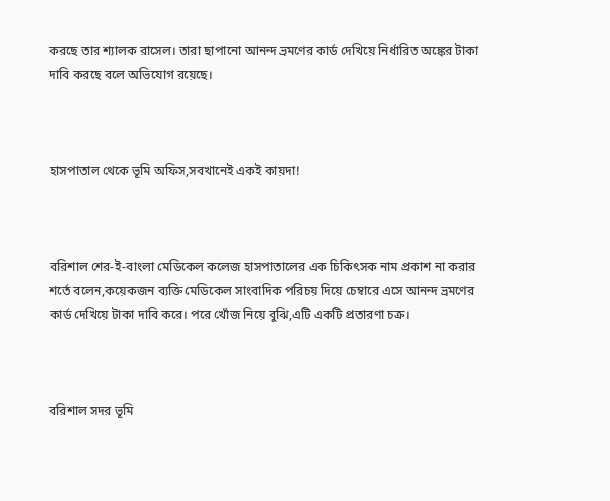করছে তার শ্যালক রাসেল। তারা ছাপানো আনন্দ ভ্রমণের কার্ড দেখিয়ে নির্ধারিত অঙ্কের টাকা দাবি করছে বলে অভিযোগ রয়েছে।



হাসপাতাল থেকে ভূমি অফিস,সবখানেই একই কায়দা!



বরিশাল শের-ই-বাংলা মেডিকেল কলেজ হাসপাতালের এক চিকিৎসক নাম প্রকাশ না করার শর্তে বলেন,কয়েকজন ব্যক্তি মেডিকেল সাংবাদিক পরিচয় দিয়ে চেম্বারে এসে আনন্দ ভ্রমণের কার্ড দেখিয়ে টাকা দাবি করে। পরে খোঁজ নিয়ে বুঝি,এটি একটি প্রতারণা চক্র।



বরিশাল সদর ভূমি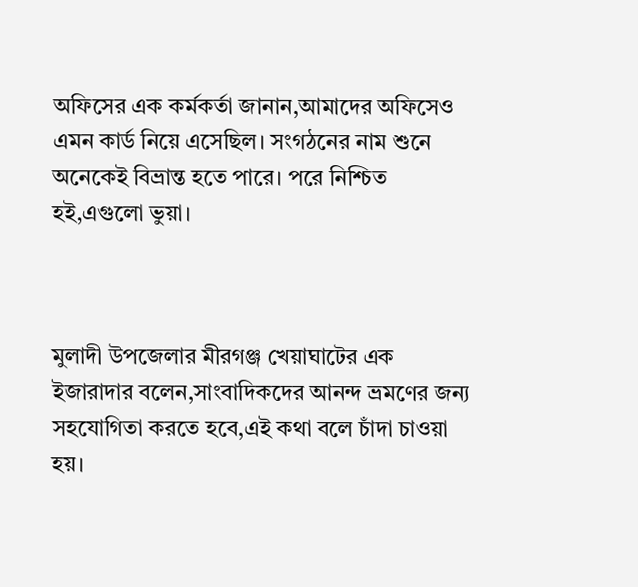অফিসের এক কর্মকর্তা জানান,আমাদের অফিসেও এমন কার্ড নিয়ে এসেছিল। সংগঠনের নাম শুনে অনেকেই বিভ্রান্ত হতে পারে। পরে নিশ্চিত হই,এগুলো ভুয়া।



মুলাদী উপজেলার মীরগঞ্জ খেয়াঘাটের এক ইজারাদার বলেন,সাংবাদিকদের আনন্দ ভ্রমণের জন্য সহযোগিতা করতে হবে,এই কথা বলে চাঁদা চাওয়া হয়।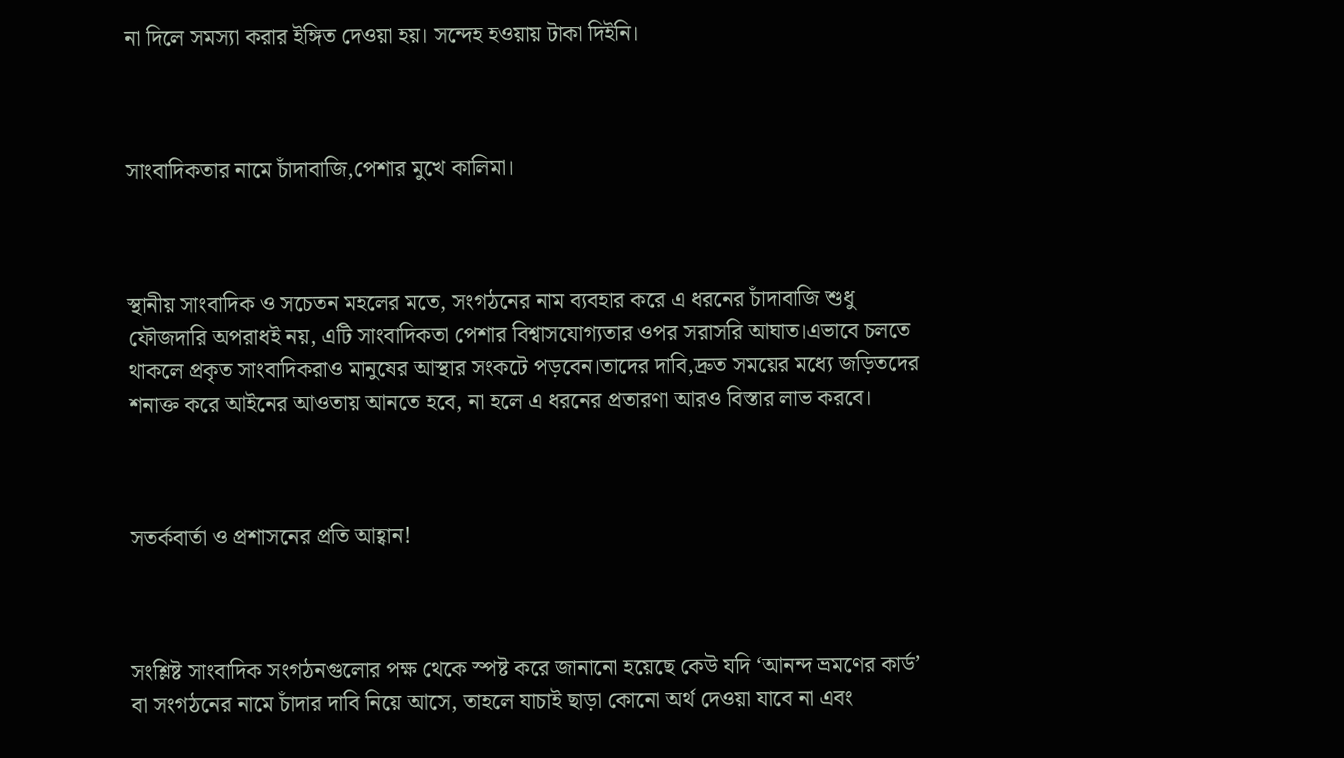না দিলে সমস্যা করার ইঙ্গিত দেওয়া হয়। সন্দেহ হওয়ায় টাকা দিইনি।



সাংবাদিকতার নামে চাঁদাবাজি,পেশার মুখে কালিমা।



স্থানীয় সাংবাদিক ও সচেতন মহলের মতে, সংগঠনের নাম ব্যবহার করে এ ধরনের চাঁদাবাজি শুধু ফৌজদারি অপরাধই নয়, এটি সাংবাদিকতা পেশার বিশ্বাসযোগ্যতার ওপর সরাসরি আঘাত।এভাবে চলতে থাকলে প্রকৃত সাংবাদিকরাও মানুষের আস্থার সংকটে পড়বেন।তাদের দাবি,দ্রুত সময়ের মধ্যে জড়িতদের শনাক্ত করে আইনের আওতায় আনতে হবে, না হলে এ ধরনের প্রতারণা আরও বিস্তার লাভ করবে।



সতর্কবার্তা ও প্রশাসনের প্রতি আহ্বান!



সংশ্লিষ্ট সাংবাদিক সংগঠনগুলোর পক্ষ থেকে স্পষ্ট করে জানানো হয়েছে কেউ যদি ‘আনন্দ ভ্রমণের কার্ড’ বা সংগঠনের নামে চাঁদার দাবি নিয়ে আসে, তাহলে যাচাই ছাড়া কোনো অর্থ দেওয়া যাবে না এবং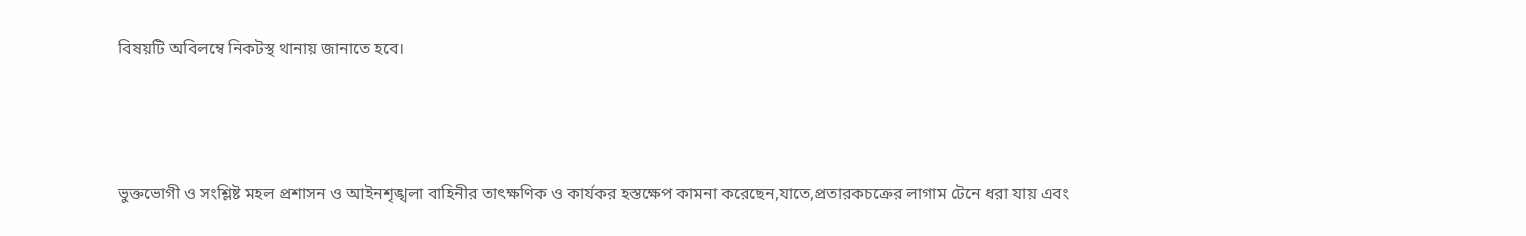বিষয়টি অবিলম্বে নিকটস্থ থানায় জানাতে হবে।



ভুক্তভোগী ও সংশ্লিষ্ট মহল প্রশাসন ও আইনশৃঙ্খলা বাহিনীর তাৎক্ষণিক ও কার্যকর হস্তক্ষেপ কামনা করেছেন,যাতে,প্রতারকচক্রের লাগাম টেনে ধরা যায় এবং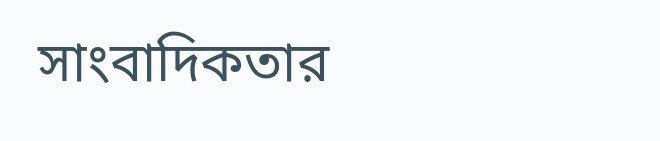সাংবাদিকতার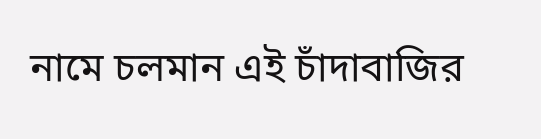নামে চলমান এই চাঁদাবাজির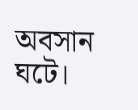অবসান ঘটে।